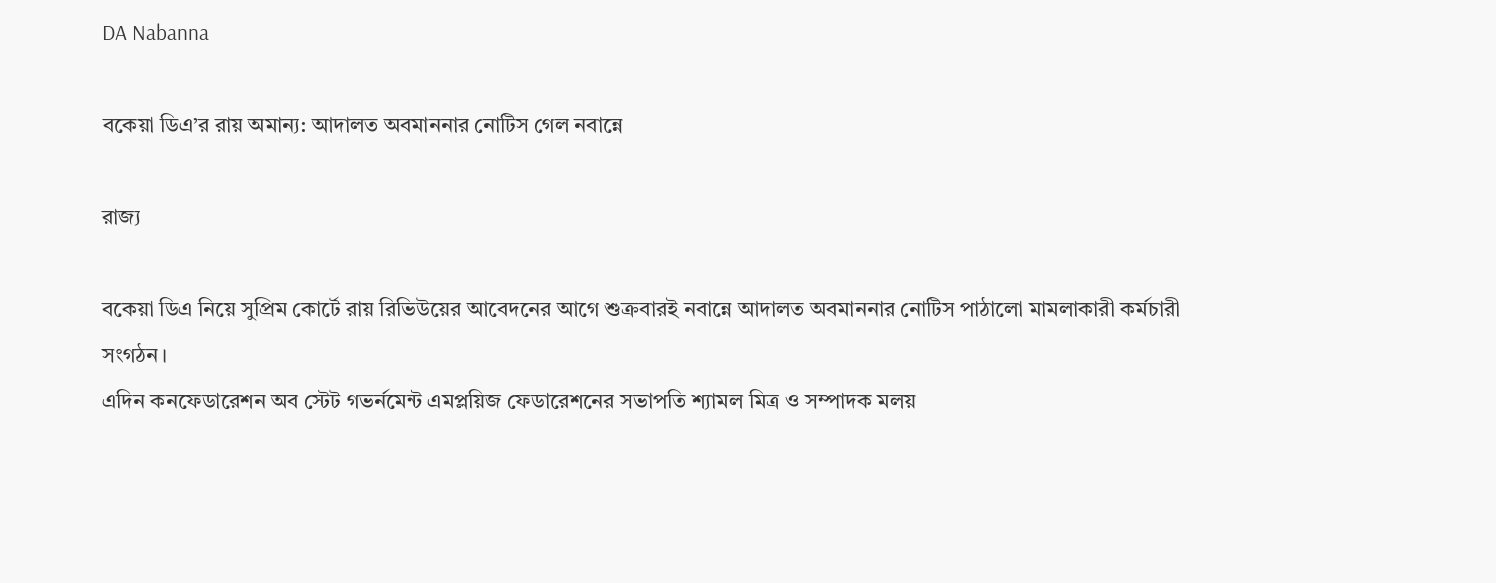DA Nabanna

বকেয়া ডিএ’র রায় অমান্য: আদালত অবমাননার নোটিস গেল নবান্নে

রাজ্য

বকেয়া ডিএ নিয়ে সুপ্রিম কোর্টে রায় রিভিউয়ের আবেদনের আগে শুক্রবারই নবান্নে আদালত অবমাননার নোটিস পাঠালো মামলাকারী কর্মচারী সংগঠন।
এদিন কনফেডারেশন অব স্টেট গভর্নমেন্ট এমপ্লয়িজ ফেডারেশনের সভাপতি শ্যামল মিত্র ও সম্পাদক মলয়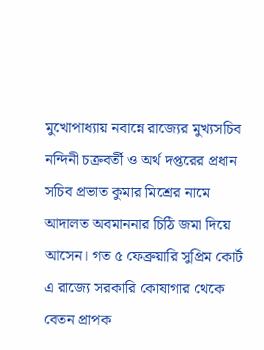মুখোপাধ্যায় নবান্নে রাজ্যের মুখ্যসচিব নন্দিনী চক্রবর্তী ও অর্থ দপ্তরের প্রধান সচিব প্রভাত কুমার মিশ্রের নামে আদালত অবমাননার চিঠি জমা দিয়ে আসেন। গত ৫ ফেব্রুয়ারি সুপ্রিম কোর্ট এ রাজ্যে সরকারি কোষাগার থেকে বেতন প্রাপক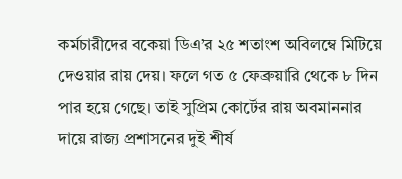কর্মচারীদের বকেয়া ডিএ’র ২৫ শতাংশ অবিলম্বে মিটিয়ে দেওয়ার রায় দেয়। ফলে গত ৫ ফেব্রুয়ারি থেকে ৮ দিন পার হয়ে গেছে। তাই সুপ্রিম কোর্টের রায় অবমাননার দায়ে রাজ্য প্রশাসনের দুই শীর্ষ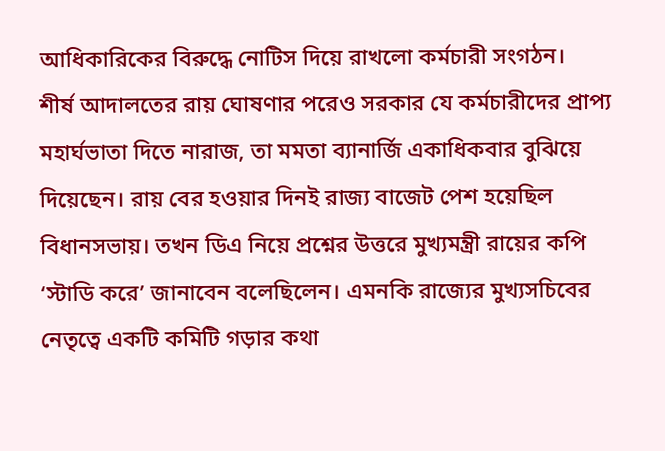আধিকারিকের বিরুদ্ধে নোটিস দিয়ে রাখলো কর্মচারী সংগঠন।
শীর্ষ আদালতের রায় ঘোষণার পরেও সরকার যে কর্মচারীদের প্রাপ্য মহার্ঘভাতা দিতে নারাজ, তা মমতা ব্যানার্জি একাধিকবার বুঝিয়ে দিয়েছেন। রায় বের হওয়ার দিনই রাজ্য বাজেট পেশ হয়েছিল বিধানসভায়। তখন ডিএ নিয়ে প্রশ্নের উত্তরে মুখ্যমন্ত্রী রায়ের কপি ‘স্টাডি করে’ জানাবেন বলেছিলেন। এমনকি রাজ্যের মুখ্যসচিবের নেতৃত্বে একটি কমিটি গড়ার কথা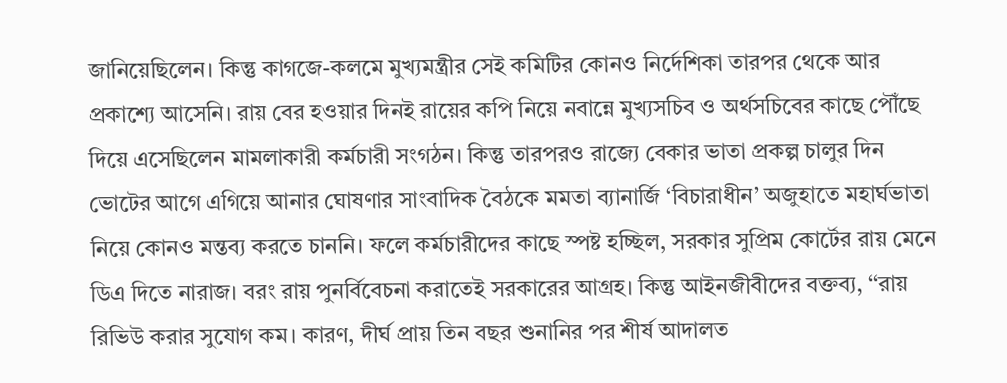জানিয়েছিলেন। কিন্তু কাগজে-কলমে মুখ্যমন্ত্রীর সেই কমিটির কোনও নির্দেশিকা তারপর থেকে আর প্রকাশ্যে আসেনি। রায় বের হওয়ার দিনই রায়ের কপি নিয়ে নবান্নে মুখ্যসচিব ও অর্থসচিবের কাছে পৌঁছে দিয়ে এসেছিলেন মামলাকারী কর্মচারী সংগঠন। কিন্তু তারপরও রাজ্যে বেকার ভাতা প্রকল্প চালুর দিন ভোটের আগে এগিয়ে আনার ঘোষণার সাংবাদিক বৈঠকে মমতা ব্যানার্জি ‘বিচারাধীন’ অজুহাতে মহার্ঘভাতা নিয়ে কোনও মন্তব্য করতে চাননি। ফলে কর্মচারীদের কাছে স্পষ্ট হচ্ছিল, সরকার সুপ্রিম কোর্টের রায় মেনে ডিএ দিতে নারাজ। বরং রায় পুনর্বিবেচনা করাতেই সরকারের আগ্রহ। কিন্তু আইনজীবীদের বক্তব্য, ‘‘রায় রিভিউ করার সুযোগ কম। কারণ, দীর্ঘ প্রায় তিন বছর শুনানির পর শীর্ষ আদালত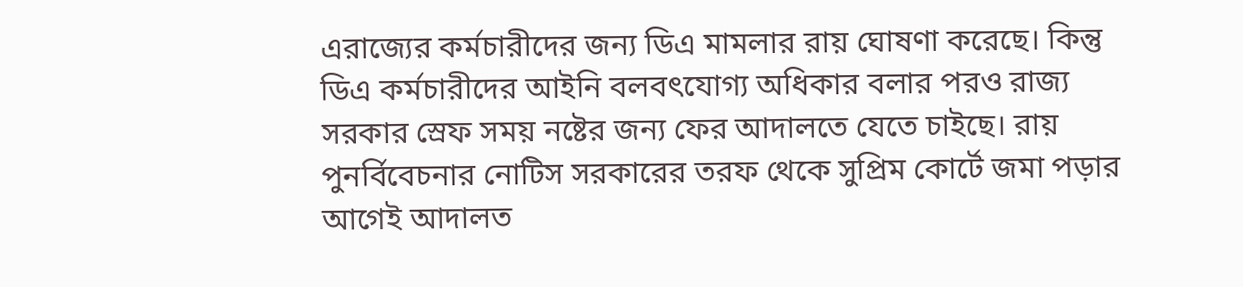এরাজ্যের কর্মচারীদের জন্য ডিএ মামলার রায় ঘোষণা করেছে। কিন্তু ডিএ কর্মচারীদের আইনি বলবৎযোগ্য অধিকার বলার পরও রাজ্য সরকার স্রেফ সময় নষ্টের জন্য ফের আদালতে যেতে চাইছে। রায় পুনর্বিবেচনার নোটিস সরকারের তরফ থেকে সুপ্রিম কোর্টে জমা পড়ার আগেই আদালত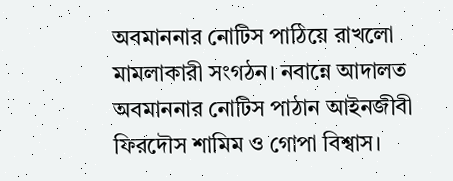অবমাননার নোটিস পাঠিয়ে রাখলো মামলাকারী সংগঠন। নবান্নে আদালত অবমাননার নোটিস পাঠান আইনজীবী ফিরদৌস শামিম ও গোপা বিশ্বাস।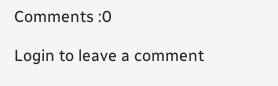Comments :0

Login to leave a comment